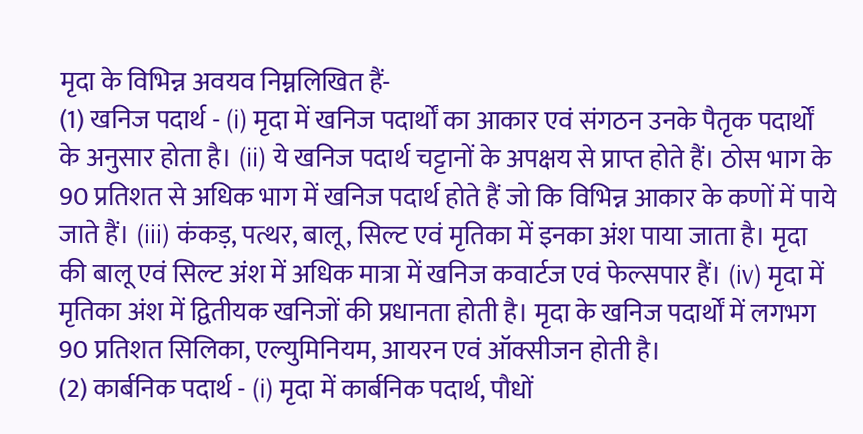मृदा के विभिन्न अवयव निम्नलिखित हैं-
(1) खनिज पदार्थ - (i) मृदा में खनिज पदार्थों का आकार एवं संगठन उनके पैतृक पदार्थों के अनुसार होता है। (ii) ये खनिज पदार्थ चट्टानों के अपक्षय से प्राप्त होते हैं। ठोस भाग के 90 प्रतिशत से अधिक भाग में खनिज पदार्थ होते हैं जो कि विभिन्न आकार के कणों में पाये जाते हैं। (iii) कंकड़, पत्थर, बालू, सिल्ट एवं मृतिका में इनका अंश पाया जाता है। मृदा की बालू एवं सिल्ट अंश में अधिक मात्रा में खनिज कवार्टज एवं फेल्सपार हैं। (iv) मृदा में मृतिका अंश में द्वितीयक खनिजों की प्रधानता होती है। मृदा के खनिज पदार्थों में लगभग 90 प्रतिशत सिलिका, एल्युमिनियम, आयरन एवं ऑक्सीजन होती है।
(2) कार्बनिक पदार्थ - (i) मृदा में कार्बनिक पदार्थ, पौधों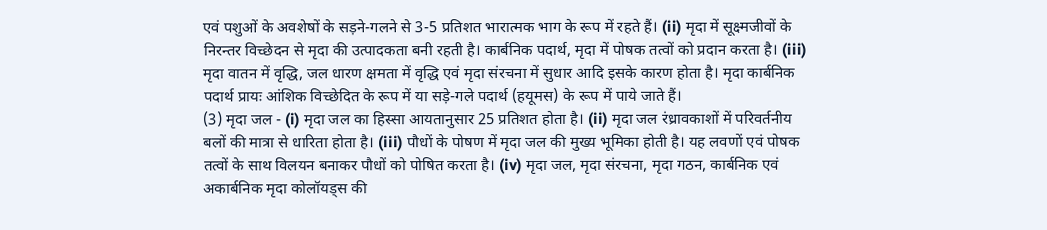एवं पशुओं के अवशेषों के सड़ने-गलने से 3-5 प्रतिशत भारात्मक भाग के रूप में रहते हैं। (ii) मृदा में सूक्ष्मजीवों के निरन्तर विच्छेदन से मृदा की उत्पादकता बनी रहती है। कार्बनिक पदार्थ, मृदा में पोषक तत्वों को प्रदान करता है। (iii) मृदा वातन में वृद्धि, जल धारण क्षमता में वृद्धि एवं मृदा संरचना में सुधार आदि इसके कारण होता है। मृदा कार्बनिक पदार्थ प्रायः आंशिक विच्छेदित के रूप में या सड़े-गले पदार्थ (हयूमस) के रूप में पाये जाते हैं।
(3) मृदा जल - (i) मृदा जल का हिस्सा आयतानुसार 25 प्रतिशत होता है। (ii) मृदा जल रंध्रावकाशों में परिवर्तनीय बलों की मात्रा से धारिता होता है। (iii) पौधों के पोषण में मृदा जल की मुख्य भूमिका होती है। यह लवणों एवं पोषक तत्वों के साथ विलयन बनाकर पौधों को पोषित करता है। (iv) मृदा जल, मृदा संरचना, मृदा गठन, कार्बनिक एवं अकार्बनिक मृदा कोलॉयड्स की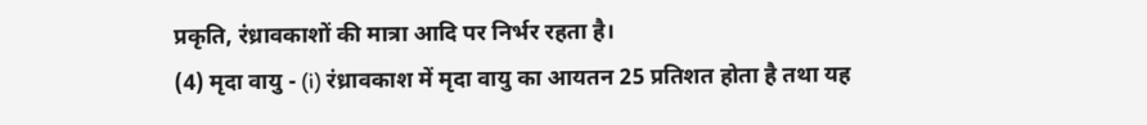प्रकृति, रंध्रावकाशों की मात्रा आदि पर निर्भर रहता है।
(4) मृदा वायु - (i) रंध्रावकाश में मृदा वायु का आयतन 25 प्रतिशत होता है तथा यह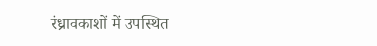रंध्रावकाशों में उपस्थित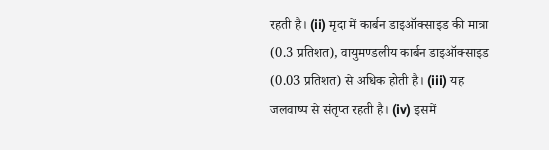रहती है। (ii) मृदा में कार्बन डाइऑक्साइड की मात्रा (0.3 प्रतिशत), वायुमण्डलीय कार्बन डाइऑक्साइड (0.03 प्रतिशत) से अधिक होती है। (iii) यह जलवाष्प से संतृप्त रहती है। (iv) इसमें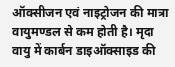ऑक्सीजन एवं नाइट्रोजन की मात्रा वायुमण्डल से कम होती है। मृदा वायु में कार्बन डाइऑक्साइड की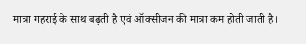मात्रा गहराई के साथ बढ़ती है एवं ऑक्सीजन की मात्रा कम होती जाती है।